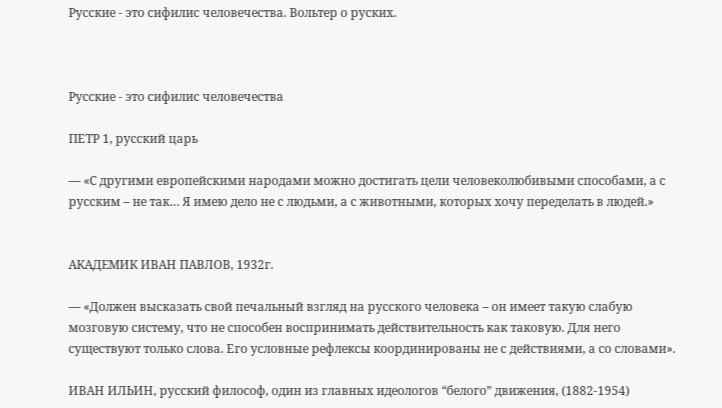Русские - это сифилис человечества. Вольтер о руских.



Русские - это сифилис человечества

ПЕТР 1, русский царь

— «С другими европейскими народами можно достигать цели человеколюбивыми способами, а с русским – не так… Я имею дело не с людьми, а с животными, которых хочу переделать в людей.»


AКAДEМИК ИВАН ПАВЛОВ, 1932г.

— «Должен высказать свой печальный взгляд на русского человека – он имеет такую слабую мозговую систему, что не способен воспринимать действительность как таковую. Для него существуют только слова. Его условные рефлексы координированы не с действиями, а со словами».

ИВАН ИЛЬИН, русский философ, один из главных идеологов “белого” движения, (1882-1954)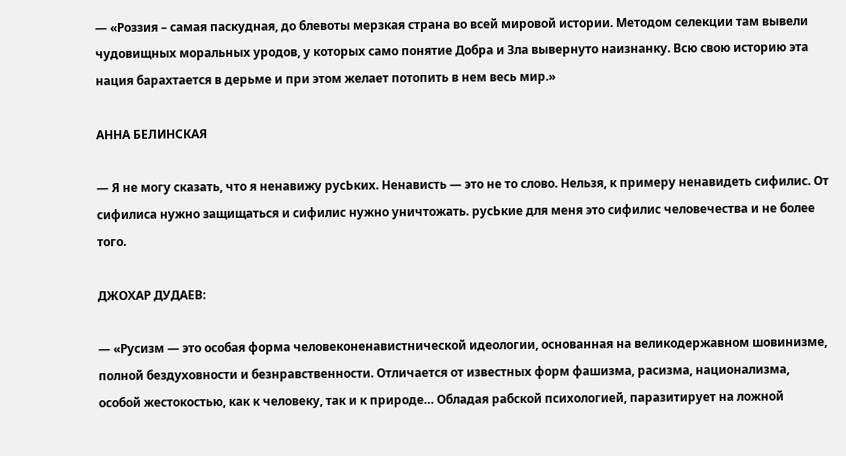— «Роззия – самая паскудная, до блевоты мерзкая страна во всей мировой истории. Методом селекции там вывели чудовищных моральных уродов, у которых само понятие Добра и Зла вывернуто наизнанку. Всю свою историю эта нация барахтается в дерьме и при этом желает потопить в нем весь мир.»

АННА БЕЛИНСКАЯ

— Я не могу сказать, что я ненавижу русЬких. Ненависть — это не то слово. Нельзя, к примеру ненавидеть сифилис. От сифилиса нужно защищаться и сифилис нужно уничтожать. русЬкие для меня это сифилис человечества и не более того.

ДЖОХАР ДУДАЕВ:

— «Русизм — это особая форма человеконенавистнической идеологии, основанная на великодержавном шовинизме, полной бездуховности и безнравственности. Отличается от известных форм фашизма, расизма, национализма, особой жестокостью, как к человеку, так и к природе… Обладая рабской психологией, паразитирует на ложной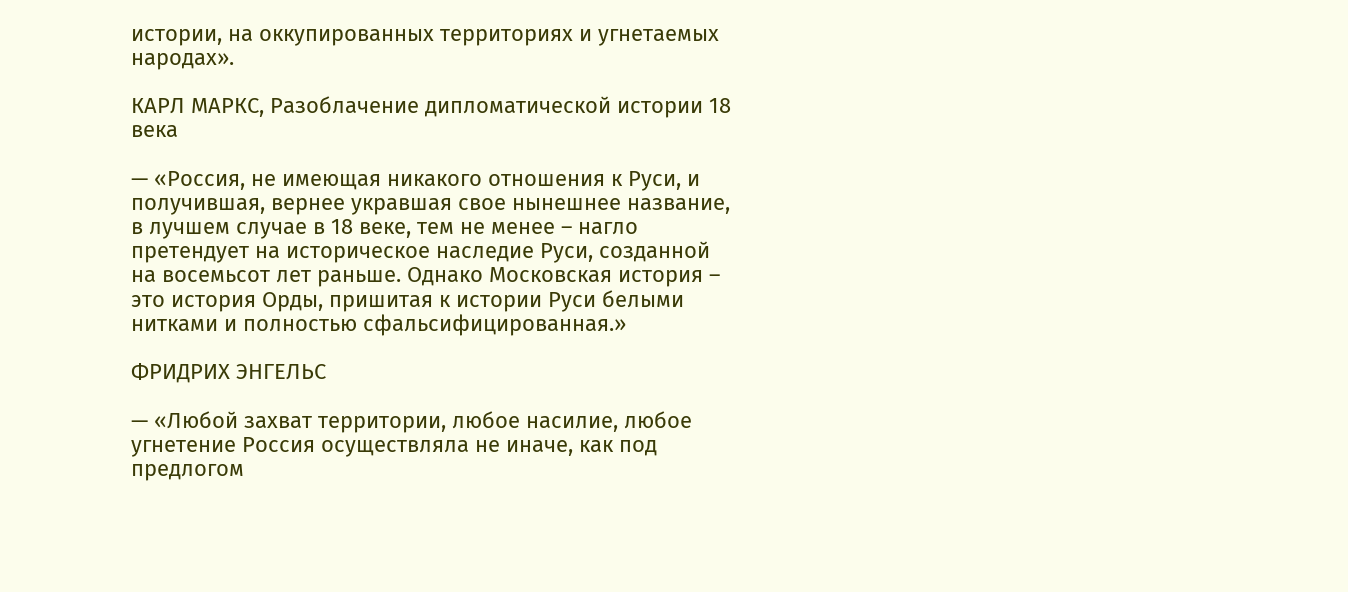истории, на оккупированных территориях и угнетаемых народах».

КАРЛ МАРКС, Разоблачение дипломатической истории 18 века

— «Россия, не имеющая никакого отношения к Руси, и получившая, вернее укравшая свое нынешнее название, в лучшем случае в 18 веке, тем не менее – нагло претендует на историческое наследие Руси, созданной на восемьсот лет раньше. Однако Московская история – это история Орды, пришитая к истории Руси белыми нитками и полностью сфальсифицированная.»

ФРИДРИХ ЭНГЕЛЬС

— «Любой захват территории, любое насилие, любое угнетение Россия осуществляла не иначе, как под предлогом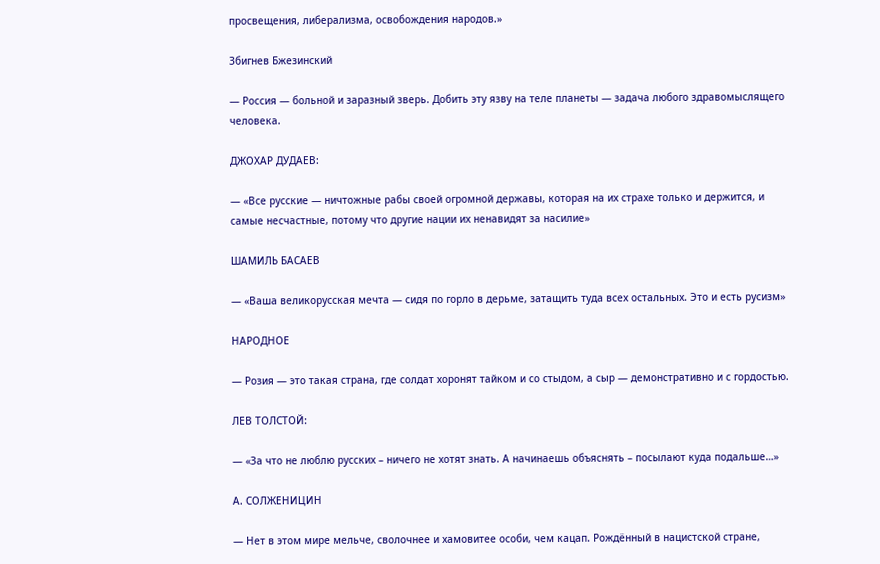просвещения, либерализма, освобождения народов.»

Збигнев Бжезинский

— Россия — больной и заразный зверь. Добить эту язву на теле планеты — задача любого здравомыслящего человека.

ДЖОХАР ДУДАЕВ:

— «Все русские — ничтожные рабы своей огромной державы, которая на их страхе только и держится, и самые несчастные, потому что другие нации их ненавидят за насилие»

ШАМИЛЬ БАСАЕВ

— «Ваша великорусская мечта — сидя по горло в дерьме, затащить туда всех остальных. Это и есть русизм»

НАРОДНОЕ

— Розия — это такая страна, где солдат хоронят тайком и со стыдом, а сыр — демонстративно и с гордостью.

ЛЕВ ТОЛСТОЙ:

— «За что не люблю русских – ничего не хотят знать. А начинаешь объяснять – посылают куда подальше…»

А. СОЛЖЕНИЦИН

— Нет в этом мире мельче, сволочнее и хамовитее особи, чем кацап. Рождённый в нацистской стране,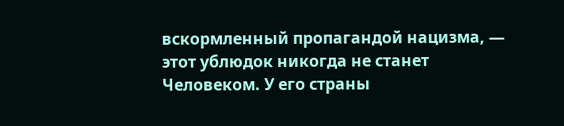вскормленный пропагандой нацизма, — этот ублюдок никогда не станет Человеком. У его страны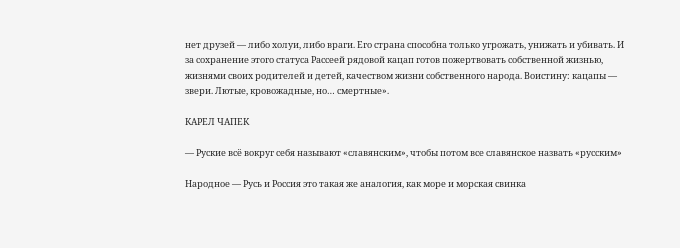нет друзей — либо холуи, либо враги. Его страна способна только угрожать, унижать и убивать. И за сохранение этого статуса Рассеей рядовой кацап готов пожертвовать собственной жизнью, жизнями своих родителей и детей, качеством жизни собственного народа. Воистину: кацапы — звери. Лютые, кровожадные, но… смертные».

КАРЕЛ ЧАПЕК

— Руские всё вокруг себя называют «славянским», чтобы потом все славянское назвать «русским»

Народное — Русь и Россия это такая же аналогия, как море и морская свинка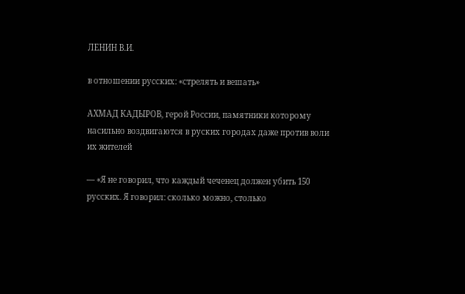ЛЕНИН В.И.

в отношении русских: «стрелять и вешать»

АХМАД КАДЫРОВ, герой России, памятники которому насильно воздвигаются в руских городах даже против воли их жителей

— «Я не говорил, что каждый чеченец должен убить 150 русских. Я говорил: сколько можно, столько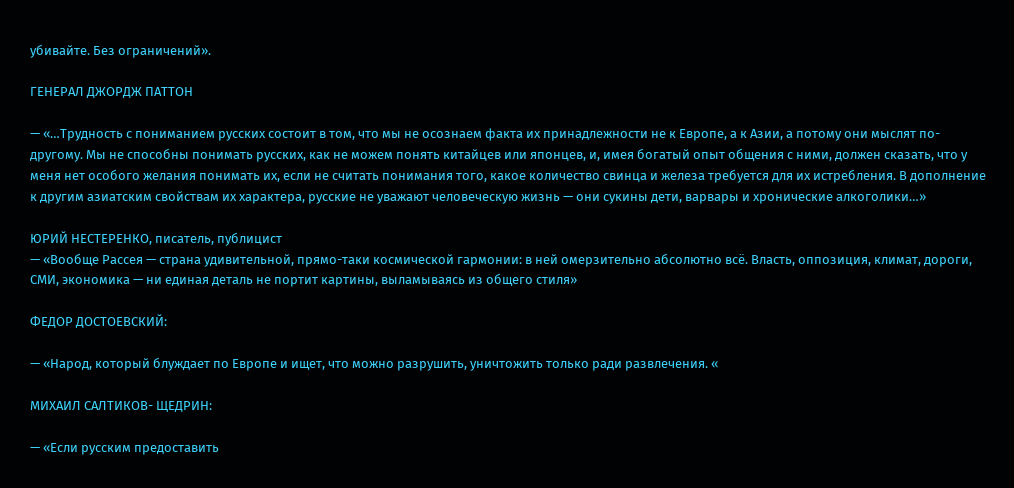убивайте. Без ограничений».

ГЕНЕРАЛ ДЖОРДЖ ПАТТОН

— «…Трудность с пониманием русских состоит в том, что мы не осознаем факта их принадлежности не к Европе, а к Азии, а потому они мыслят по-другому. Мы не способны понимать русских, как не можем понять китайцев или японцев, и, имея богатый опыт общения с ними, должен сказать, что у меня нет особого желания понимать их, если не считать понимания того, какое количество свинца и железа требуется для их истребления. В дополнение к другим азиатским свойствам их характера, русские не уважают человеческую жизнь — они сукины дети, варвары и хронические алкоголики…»

ЮРИЙ НЕСТЕРЕНКО, писатель, публицист
— «Вообще Рассея — страна удивительной, прямо-таки космической гармонии: в ней омерзительно абсолютно всё. Власть, оппозиция, климат, дороги, СМИ, экономика — ни единая деталь не портит картины, выламываясь из общего стиля»

ФЕДОР ДОСТОЕВСКИЙ:

— «Народ, который блуждает по Европе и ищет, что можно разрушить, уничтожить только ради развлечения. «

МИХАИЛ САЛТИКОВ- ЩЕДРИН:

— «Если русским предоставить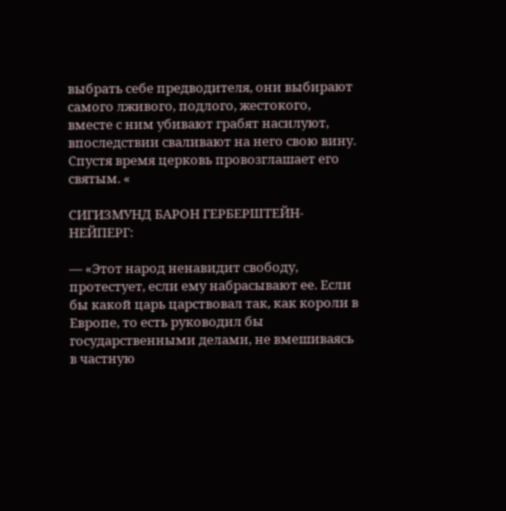выбрать себе предводителя, они выбирают самого лживого, подлого, жестокого, вместе с ним убивают грабят насилуют, впоследствии сваливают на него свою вину. Спустя время церковь провозглашает его святым. «

СИГИЗМУНД БАРОН ГЕРБЕРШТЕЙН-НЕЙПЕРГ:

— «Этот народ ненавидит свободу, протестует, если ему набрасывают ее. Если бы какой царь царствовал так, как короли в Европе, то есть руководил бы государственными делами, не вмешиваясь в частную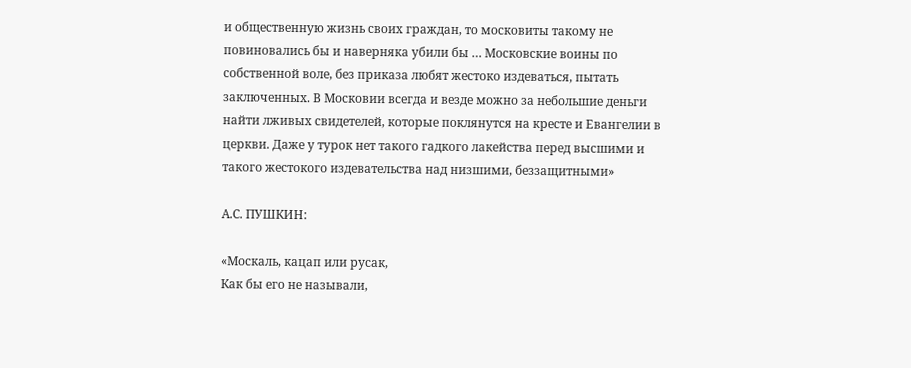и общественную жизнь своих граждан, то московиты такому не повиновались бы и наверняка убили бы … Московские воины по собственной воле, без приказа любят жестоко издеваться, пытать заключенных. В Московии всегда и везде можно за небольшие деньги найти лживых свидетелей, которые поклянутся на кресте и Евангелии в церкви. Даже у турок нет такого гадкого лакейства перед высшими и такого жестокого издевательства над низшими, беззащитными»

А.С. ПУШКИН:

«Москаль, кацап или русак,
Как бы его не называли,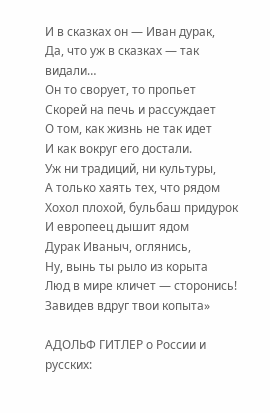И в сказках он — Иван дурак,
Да, что уж в сказках — так видали…
Он то сворует, то пропьет
Скорей на печь и рассуждает
О том, как жизнь не так идет
И как вокруг его достали.
Уж ни традиций, ни культуры,
А только хаять тех, что рядом
Хохол плохой, бульбаш придурок
И европеец дышит ядом
Дурак Иваныч, оглянись,
Ну, вынь ты рыло из корыта
Люд в мире кличет — сторонись!
Завидев вдруг твои копыта»

АДОЛЬФ ГИТЛЕР о России и русских: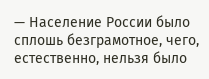— Население России было сплошь безграмотное, чего, естественно, нельзя было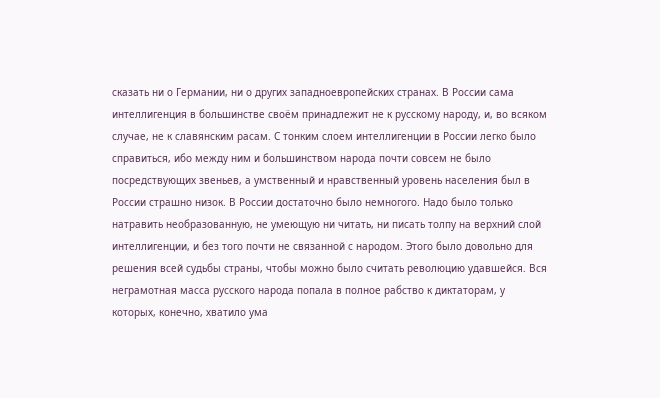сказать ни о Германии, ни о других западноевропейских странах. В России сама интеллигенция в большинстве своём принадлежит не к русскому народу, и, во всяком случае, не к славянским расам. С тонким слоем интеллигенции в России легко было справиться, ибо между ним и большинством народа почти совсем не было посредствующих звеньев, а умственный и нравственный уровень населения был в России страшно низок. В России достаточно было немногого. Надо было только натравить необразованную, не умеющую ни читать, ни писать толпу на верхний слой интеллигенции, и без того почти не связанной с народом. Этого было довольно для решения всей судьбы страны, чтобы можно было считать революцию удавшейся. Вся неграмотная масса русского народа попала в полное рабство к диктаторам, у которых, конечно, хватило ума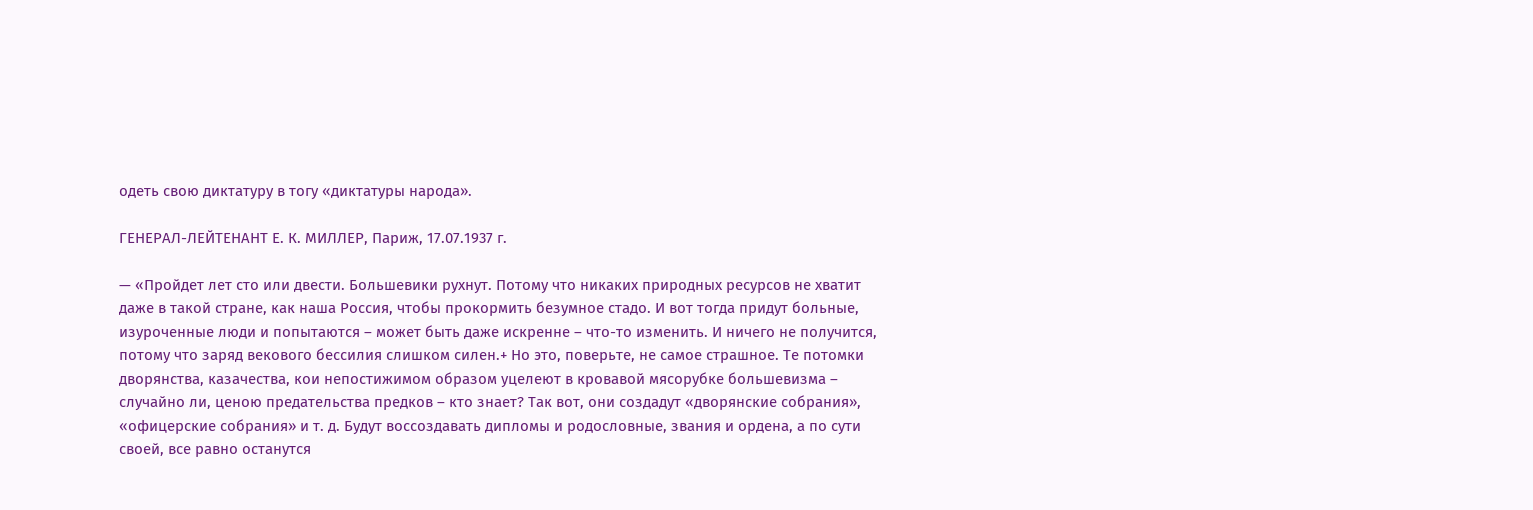одеть свою диктатуру в тогу «диктатуры народа».

ГЕНЕРАЛ-ЛЕЙТЕНАНТ Е. К. МИЛЛЕР, Париж, 17.07.1937 г.

— «Пройдет лет сто или двести. Большевики рухнут. Потому что никаких природных ресурсов не хватит даже в такой стране, как наша Россия, чтобы прокормить безумное стадо. И вот тогда придут больные, изуроченные люди и попытаются – может быть даже искренне – что-то изменить. И ничего не получится, потому что заряд векового бессилия слишком силен.+ Но это, поверьте, не самое страшное. Те потомки дворянства, казачества, кои непостижимом образом уцелеют в кровавой мясорубке большевизма – случайно ли, ценою предательства предков – кто знает? Так вот, они создадут «дворянские собрания», «офицерские собрания» и т. д. Будут воссоздавать дипломы и родословные, звания и ордена, а по сути своей, все равно останутся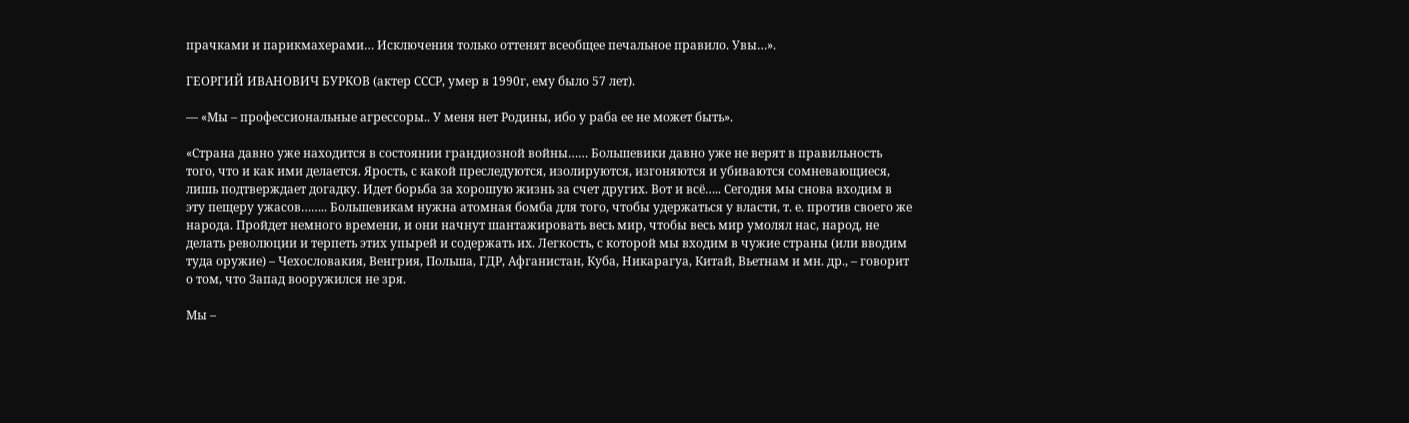прачками и парикмахерами… Исключения только оттенят всеобщее печальное правило. Увы…».

ГЕОРГИЙ ИВАНОВИЧ БУРКОВ (актер СССР, умер в 1990г, ему было 57 лет).

— «Мы – профессиональные агрессоры.. У меня нет Родины, ибо у раба ее не может быть».

«Страна давно уже находится в состоянии грандиозной войны…… Большевики давно уже не верят в правильность того, что и как ими делается. Ярость, с какой преследуются, изолируются, изгоняются и убиваются сомневающиеся, лишь подтверждает догадку. Идет борьба за хорошую жизнь за счет других. Вот и всё….. Сегодня мы снова входим в эту пещеру ужасов…….. Большевикам нужна атомная бомба для того, чтобы удержаться у власти, т. е. против своего же народа. Пройдет немного времени, и они начнут шантажировать весь мир, чтобы весь мир умолял нас, народ, не делать революции и терпеть этих упырей и содержать их. Легкость, с которой мы входим в чужие страны (или вводим туда оружие) – Чехословакия, Венгрия, Польша, ГДР, Афганистан, Куба, Никарагуа, Китай, Вьетнам и мн. др., – говорит о том, что Запад вооружился не зря.

Мы –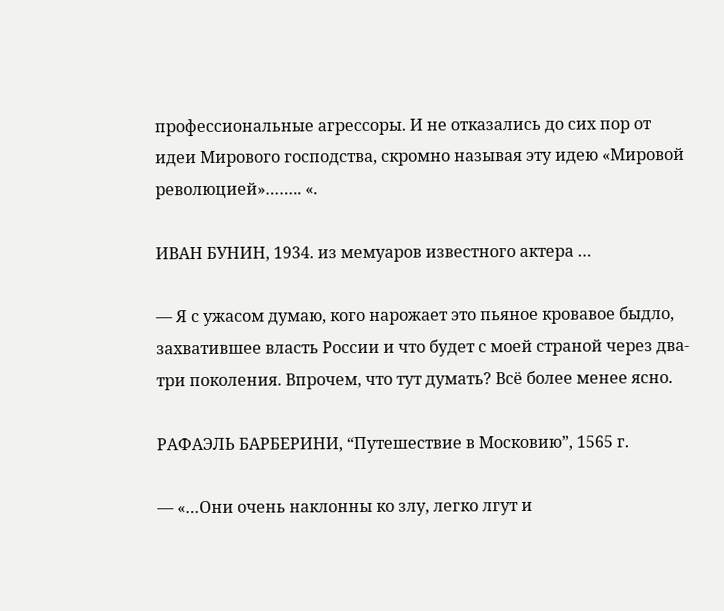профессиональные агрессоры. И не отказались до сих пор от идеи Мирового господства, скромно называя эту идею «Мировой революцией»…….. «.

ИВАН БУНИН, 1934. из мемуаров известного актера …

— Я с ужасом думаю, кого нарожает это пьяное кровавое быдло, захватившее власть России и что будет с моей страной через два-три поколения. Впрочем, что тут думать? Всё более менее ясно.

РАФАЭЛЬ БАРБЕРИНИ, “Путешествие в Московию”, 1565 г.

— «…Они очень наклонны ко злу, легко лгут и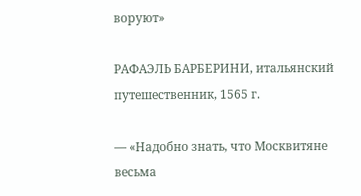воруют»

РАФАЭЛЬ БАРБЕРИНИ, итальянский путешественник, 1565 г.

— «Надобно знать, что Москвитяне весьма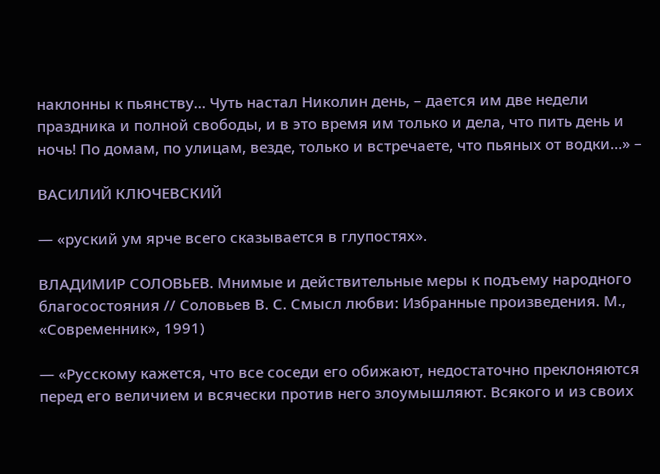наклонны к пьянству… Чуть настал Николин день, – дается им две недели праздника и полной свободы, и в это время им только и дела, что пить день и ночь! По домам, по улицам, везде, только и встречаете, что пьяных от водки…» –

ВАСИЛИЙ КЛЮЧЕВСКИЙ

— «руский ум ярче всего сказывается в глупостях».

ВЛАДИМИР СОЛОВЬЕВ. Мнимые и действительные меры к подъему народного благосостояния // Соловьев В. С. Смысл любви: Избранные произведения. М., «Современник», 1991)

— «Русскому кажется, что все соседи его обижают, недостаточно преклоняются перед его величием и всячески против него злоумышляют. Всякого и из своих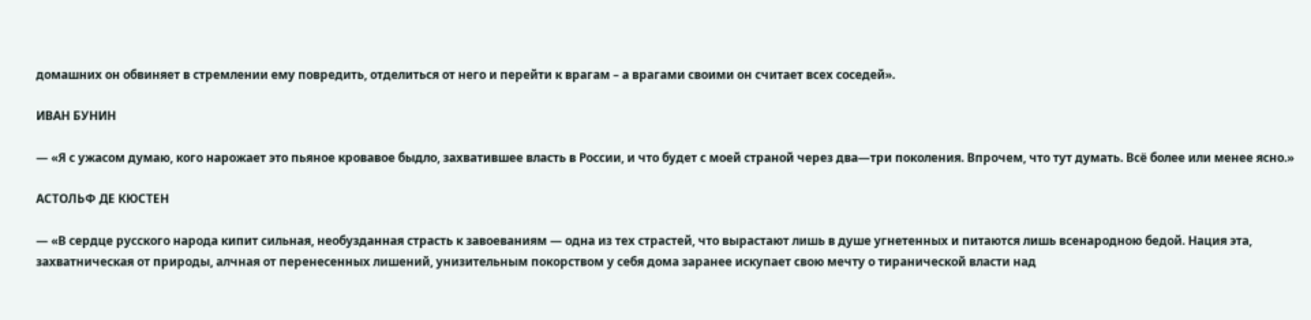домашних он обвиняет в стремлении ему повредить, отделиться от него и перейти к врагам – а врагами своими он считает всех соседей».

ИВАН БУНИН

— «Я с ужасом думаю, кого нарожает это пьяное кровавое быдло, захватившее власть в России, и что будет с моей страной через два—три поколения. Впрочем, что тут думать. Всё более или менее ясно.»

АСТОЛЬФ ДЕ КЮСТЕН

— «В сердце русского народа кипит сильная, необузданная страсть к завоеваниям — одна из тех страстей, что вырастают лишь в душе угнетенных и питаются лишь всенародною бедой. Нация эта, захватническая от природы, алчная от перенесенных лишений, унизительным покорством у себя дома заранее искупает свою мечту о тиранической власти над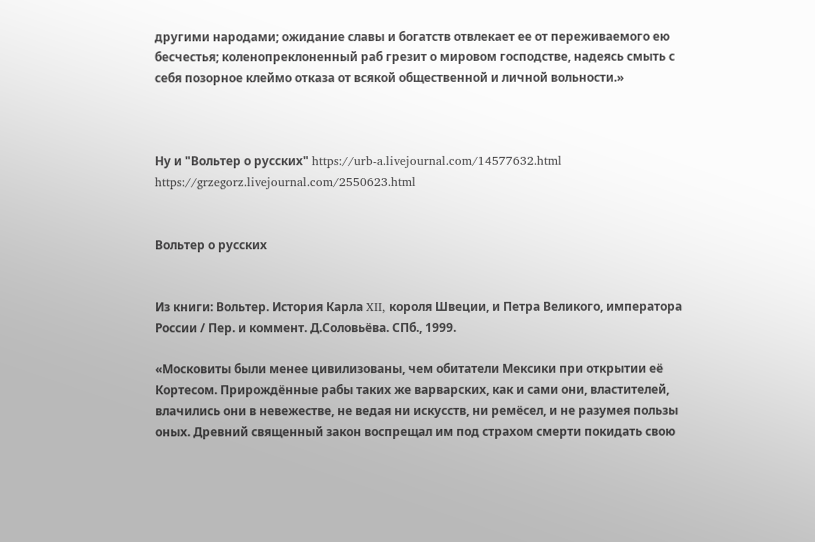другими народами; ожидание славы и богатств отвлекает ее от переживаемого ею бесчестья; коленопреклоненный раб грезит о мировом господстве, надеясь смыть с себя позорное клеймо отказа от всякой общественной и личной вольности.»



Ну и "Вольтер о русских" https://urb-a.livejournal.com/14577632.html
https://grzegorz.livejournal.com/2550623.html


Вольтер о русских


Из книги: Вольтер. История Карла XII, короля Швеции, и Петра Великого, императора России / Пер. и коммент. Д.Соловьёва. СПб., 1999.

«Московиты были менее цивилизованы, чем обитатели Мексики при открытии её Кортесом. Прирождённые рабы таких же варварских, как и сами они, властителей, влачились они в невежестве, не ведая ни искусств, ни ремёсел, и не разумея пользы оных. Древний священный закон воспрещал им под страхом смерти покидать свою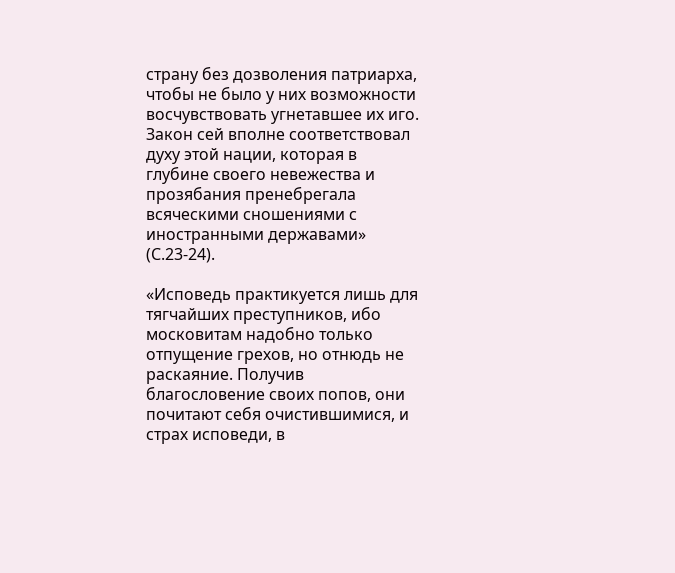страну без дозволения патриарха, чтобы не было у них возможности восчувствовать угнетавшее их иго. Закон сей вполне соответствовал духу этой нации, которая в глубине своего невежества и прозябания пренебрегала всяческими сношениями с иностранными державами» (С.23-24).

«Исповедь практикуется лишь для тягчайших преступников, ибо московитам надобно только отпущение грехов, но отнюдь не раскаяние. Получив благословение своих попов, они почитают себя очистившимися, и страх исповеди, в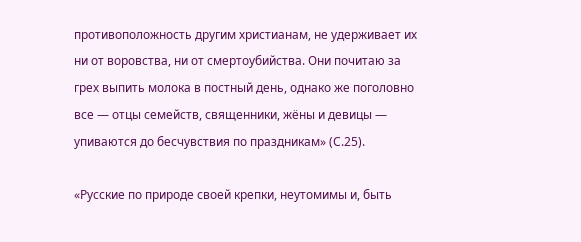противоположность другим христианам, не удерживает их ни от воровства, ни от смертоубийства. Они почитаю за грех выпить молока в постный день, однако же поголовно все — отцы семейств, священники, жёны и девицы — упиваются до бесчувствия по праздникам» (С.25).

«Русские по природе своей крепки, неутомимы и, быть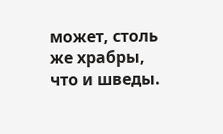может, столь же храбры, что и шведы.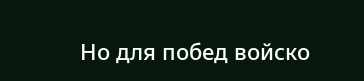Но для побед войско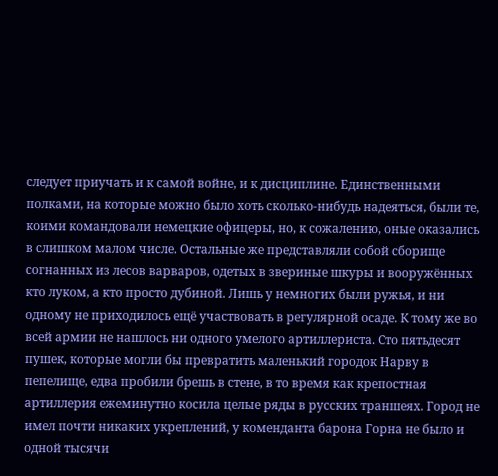следует приучать и к самой войне, и к дисциплине. Единственными полками, на которые можно было хоть сколько-нибудь надеяться, были те, коими командовали немецкие офицеры, но, к сожалению, оные оказались в слишком малом числе. Остальные же представляли собой сборище согнанных из лесов варваров, одетых в звериные шкуры и вооружённых кто луком, а кто просто дубиной. Лишь у немногих были ружья, и ни одному не приходилось ещё участвовать в регулярной осаде. К тому же во всей армии не нашлось ни одного умелого артиллериста. Сто пятьдесят пушек, которые могли бы превратить маленький городок Нарву в пепелище, едва пробили брешь в стене, в то время как крепостная артиллерия ежеминутно косила целые ряды в русских траншеях. Город не имел почти никаких укреплений, у коменданта барона Горна не было и одной тысячи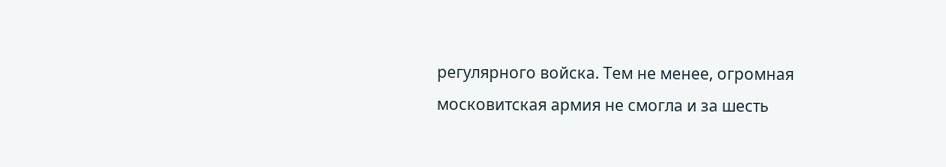регулярного войска. Тем не менее, огромная московитская армия не смогла и за шесть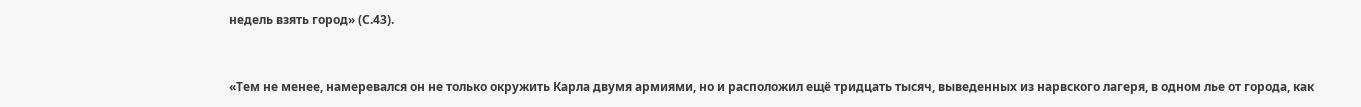недель взять город» (С.43).


«Тем не менее, намеревался он не только окружить Карла двумя армиями, но и расположил ещё тридцать тысяч, выведенных из нарвского лагеря, в одном лье от города, как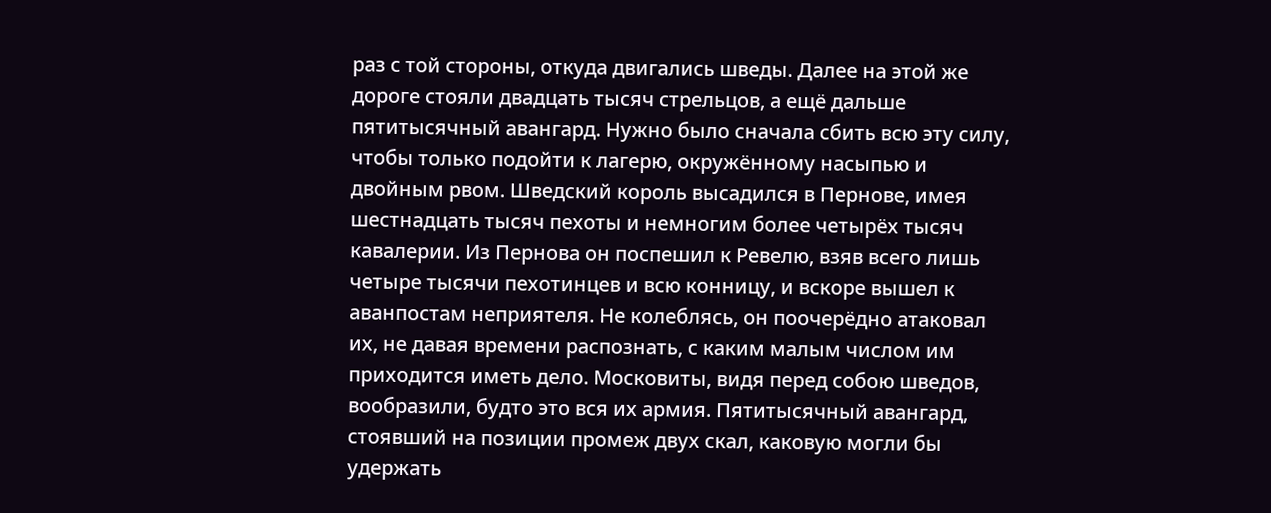раз с той стороны, откуда двигались шведы. Далее на этой же дороге стояли двадцать тысяч стрельцов, а ещё дальше пятитысячный авангард. Нужно было сначала сбить всю эту силу, чтобы только подойти к лагерю, окружённому насыпью и двойным рвом. Шведский король высадился в Пернове, имея шестнадцать тысяч пехоты и немногим более четырёх тысяч кавалерии. Из Пернова он поспешил к Ревелю, взяв всего лишь четыре тысячи пехотинцев и всю конницу, и вскоре вышел к аванпостам неприятеля. Не колеблясь, он поочерёдно атаковал их, не давая времени распознать, с каким малым числом им приходится иметь дело. Московиты, видя перед собою шведов, вообразили, будто это вся их армия. Пятитысячный авангард, стоявший на позиции промеж двух скал, каковую могли бы удержать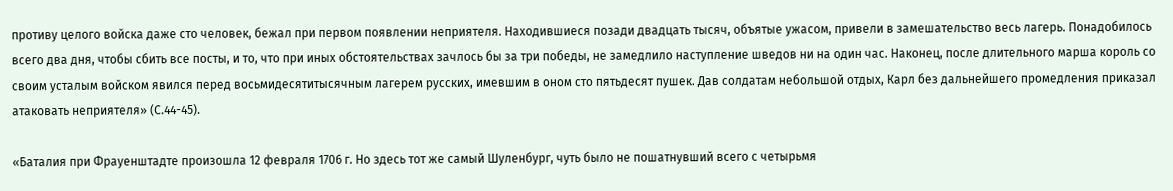противу целого войска даже сто человек, бежал при первом появлении неприятеля. Находившиеся позади двадцать тысяч, объятые ужасом, привели в замешательство весь лагерь. Понадобилось всего два дня, чтобы сбить все посты, и то, что при иных обстоятельствах зачлось бы за три победы, не замедлило наступление шведов ни на один час. Наконец, после длительного марша король со своим усталым войском явился перед восьмидесятитысячным лагерем русских, имевшим в оном сто пятьдесят пушек. Дав солдатам небольшой отдых, Карл без дальнейшего промедления приказал атаковать неприятеля» (С.44-45).

«Баталия при Фрауенштадте произошла 12 февраля 1706 г. Но здесь тот же самый Шуленбург, чуть было не пошатнувший всего с четырьмя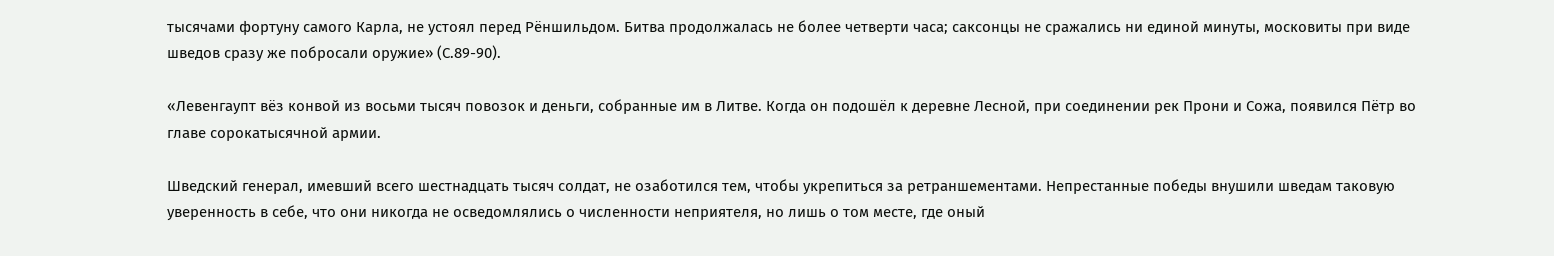тысячами фортуну самого Карла, не устоял перед Рёншильдом. Битва продолжалась не более четверти часа; саксонцы не сражались ни единой минуты, московиты при виде шведов сразу же побросали оружие» (С.89-90).

«Левенгаупт вёз конвой из восьми тысяч повозок и деньги, собранные им в Литве. Когда он подошёл к деревне Лесной, при соединении рек Прони и Сожа, появился Пётр во главе сорокатысячной армии.

Шведский генерал, имевший всего шестнадцать тысяч солдат, не озаботился тем, чтобы укрепиться за ретраншементами. Непрестанные победы внушили шведам таковую уверенность в себе, что они никогда не осведомлялись о численности неприятеля, но лишь о том месте, где оный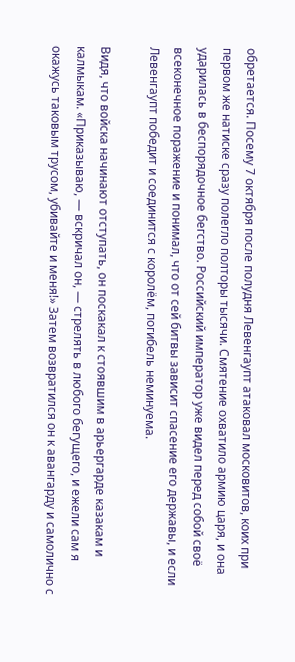обретается. Посему 7 октября после полудня Левенгаупт атаковал московитов, коих при первом же натиске сразу полегло полторы тысячи. Смятение охватило армию царя, и она ударилась в беспорядочное бегство. Российский император уже видел перед собой своё всеконечное поражение и понимал, что от сей битвы зависит спасение его державы, и если Левенгаупт победит и соединится с королём, погибель неминуема.

Видя, что войска начинают отступать, он поскакал к стоявшим в арьергарде казакам и калмыкам. «Приказываю, — вскричал он, — стрелять в любого бегущего, и ежели сам я окажусь таковым трусом, убивайте и меня!» Затем возвратился он к авангарду и самолично с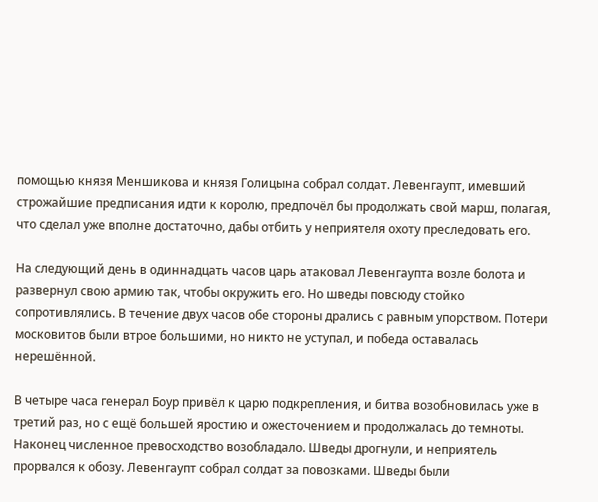помощью князя Меншикова и князя Голицына собрал солдат. Левенгаупт, имевший строжайшие предписания идти к королю, предпочёл бы продолжать свой марш, полагая, что сделал уже вполне достаточно, дабы отбить у неприятеля охоту преследовать его.

На следующий день в одиннадцать часов царь атаковал Левенгаупта возле болота и развернул свою армию так, чтобы окружить его. Но шведы повсюду стойко сопротивлялись. В течение двух часов обе стороны дрались с равным упорством. Потери московитов были втрое большими, но никто не уступал, и победа оставалась нерешённой.

В четыре часа генерал Боур привёл к царю подкрепления, и битва возобновилась уже в третий раз, но с ещё большей яростию и ожесточением и продолжалась до темноты. Наконец численное превосходство возобладало. Шведы дрогнули, и неприятель прорвался к обозу. Левенгаупт собрал солдат за повозками. Шведы были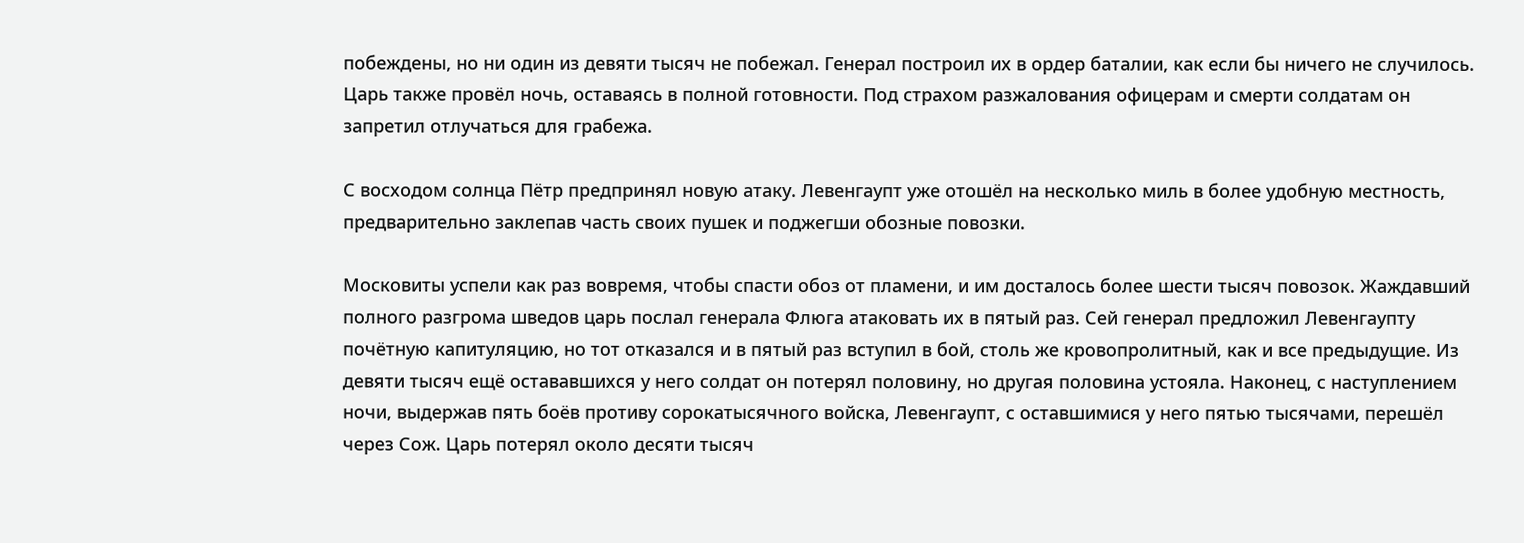побеждены, но ни один из девяти тысяч не побежал. Генерал построил их в ордер баталии, как если бы ничего не случилось. Царь также провёл ночь, оставаясь в полной готовности. Под страхом разжалования офицерам и смерти солдатам он запретил отлучаться для грабежа.

С восходом солнца Пётр предпринял новую атаку. Левенгаупт уже отошёл на несколько миль в более удобную местность, предварительно заклепав часть своих пушек и поджегши обозные повозки.

Московиты успели как раз вовремя, чтобы спасти обоз от пламени, и им досталось более шести тысяч повозок. Жаждавший полного разгрома шведов царь послал генерала Флюга атаковать их в пятый раз. Сей генерал предложил Левенгаупту почётную капитуляцию, но тот отказался и в пятый раз вступил в бой, столь же кровопролитный, как и все предыдущие. Из девяти тысяч ещё остававшихся у него солдат он потерял половину, но другая половина устояла. Наконец, с наступлением ночи, выдержав пять боёв противу сорокатысячного войска, Левенгаупт, с оставшимися у него пятью тысячами, перешёл через Сож. Царь потерял около десяти тысяч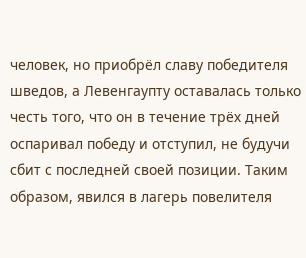человек, но приобрёл славу победителя шведов, а Левенгаупту оставалась только честь того, что он в течение трёх дней оспаривал победу и отступил, не будучи сбит с последней своей позиции. Таким образом, явился в лагерь повелителя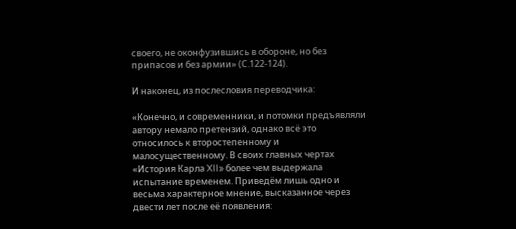своего, не оконфузившись в обороне, но без припасов и без армии» (С.122-124).

И наконец, из послесловия переводчика:

«Конечно, и современники, и потомки предъявляли автору немало претензий, однако всё это относилось к второстепенному и малосущественному. В своих главных чертах «История Карла XII» более чем выдержала испытание временем. Приведём лишь одно и весьма характерное мнение, высказанное через двести лет после её появления: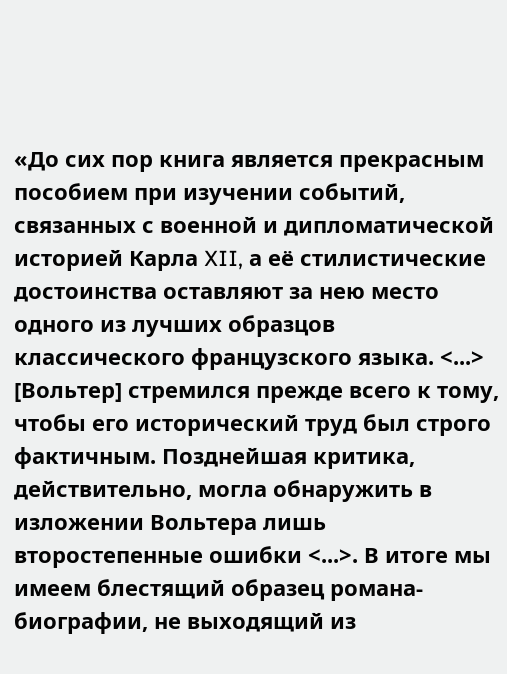«До сих пор книга является прекрасным пособием при изучении событий, связанных с военной и дипломатической историей Карла XII, а её стилистические достоинства оставляют за нею место одного из лучших образцов классического французского языка. <...> [Вольтер] стремился прежде всего к тому, чтобы его исторический труд был строго фактичным. Позднейшая критика, действительно, могла обнаружить в изложении Вольтера лишь второстепенные ошибки <...>. В итоге мы имеем блестящий образец романа-биографии, не выходящий из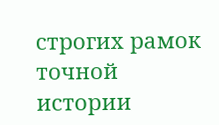строгих рамок точной истории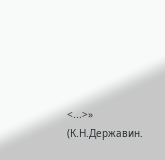<...>» (К.Н.Державин.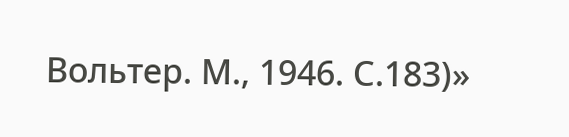Вольтер. М., 1946. С.183)»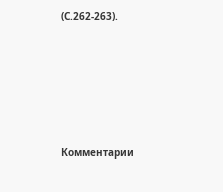(С.262-263).







Комментарии